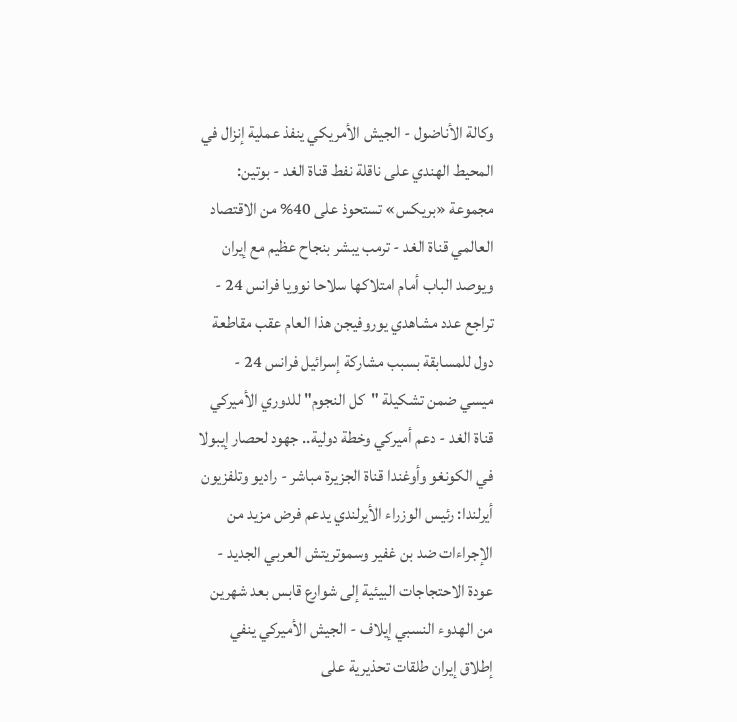وكالة الأناضول - الجيش الأمريكي ينفذ عملية إنزال في المحيط الهندي على ناقلة نفط قناة الغد - بوتين: مجموعة «بريكس» تستحوذ على 40% من الاقتصاد العالمي قناة الغد - ترمب يبشر بنجاح عظيم مع إيران ويوصد الباب أمام امتلاكها سلاحا نوويا فرانس 24 - تراجع عدد مشاهدي يوروفيجن هذا العام عقب مقاطعة دول للمسابقة بسبب مشاركة إسرائيل فرانس 24 - ميسي ضمن تشكيلة "كل النجوم" للدوري الأميركي قناة الغد - دعم أميركي وخطة دولية.. جهود لحصار إيبولا في الكونغو وأوغندا قناة الجزيرة مباشر - راديو وتلفزيون أيرلندا: رئيس الوزراء الأيرلندي يدعم فرض مزيد من الإجراءات ضد بن غفير وسموتريتش العربي الجديد - عودة الاحتجاجات البيئية إلى شوارع قابس بعد شهرين من الهدوء النسبي إيلاف - الجيش الأميركي ينفي إطلاق إيران طلقات تحذيرية على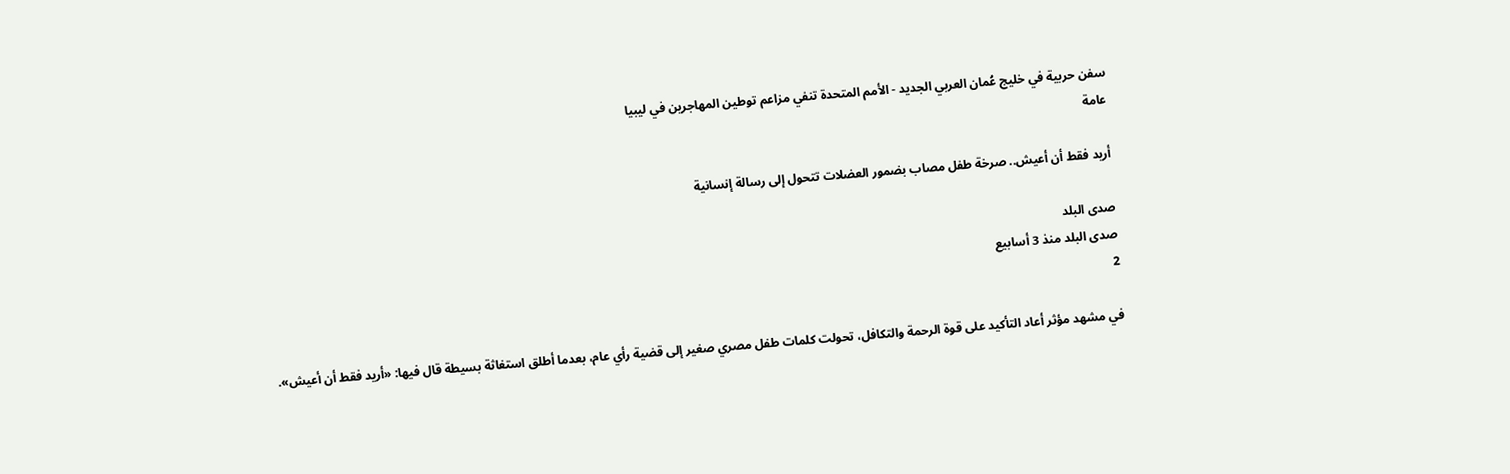سفن حربية في خليج عُمان العربي الجديد - الأمم المتحدة تنفي مزاعم توطين المهاجرين في ليبيا
عامة

أريد فقط أن أعيش.. صرخة طفل مصاب بضمور العضلات تتحول إلى رسالة إنسانية

صدى البلد
صدى البلد منذ 3 أسابيع
2

في مشهد مؤثر أعاد التأكيد على قوة الرحمة والتكافل، تحولت كلمات طفل مصري صغير إلى قضية رأي عام، بعدما أطلق استغاثة بسيطة قال فيها: «أريد فقط أن أعيش».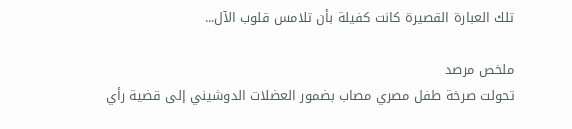تلك العبارة القصيرة كانت كفيلة بأن تلامس قلوب الآل...

ملخص مرصد
تحولت صرخة طفل مصري مصاب بضمور العضلات الدوشيني إلى قضية رأي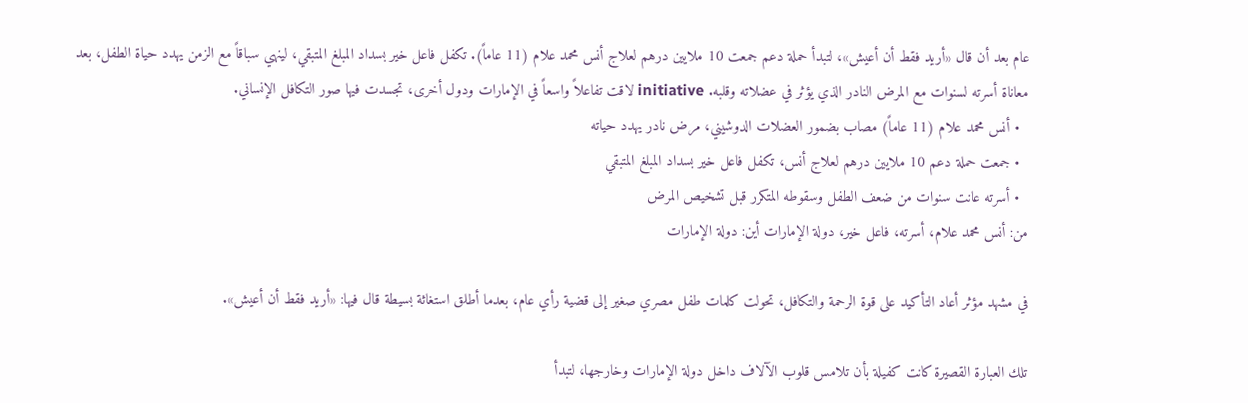عام بعد أن قال «أريد فقط أن أعيش»، لتبدأ حملة دعم جمعت 10 ملايين درهم لعلاج أنس محمد علام (11 عاماً). تكفل فاعل خير بسداد المبلغ المتبقي، لينهي سباقاً مع الزمن يهدد حياة الطفل، بعد معاناة أسرته لسنوات مع المرض النادر الذي يؤثر في عضلاته وقلبه. initiative لاقت تفاعلاً واسعاً في الإمارات ودول أخرى، تجسدت فيها صور التكافل الإنساني.
  • أنس محمد علام (11 عاماً) مصاب بضمور العضلات الدوشيني، مرض نادر يهدد حياته
  • جمعت حملة دعم 10 ملايين درهم لعلاج أنس، تكفل فاعل خير بسداد المبلغ المتبقي
  • أسرته عانت سنوات من ضعف الطفل وسقوطه المتكرر قبل تشخيص المرض
من: أنس محمد علام، أسرته، فاعل خير، دولة الإمارات أين: دولة الإمارات

في مشهد مؤثر أعاد التأكيد على قوة الرحمة والتكافل، تحولت كلمات طفل مصري صغير إلى قضية رأي عام، بعدما أطلق استغاثة بسيطة قال فيها: «أريد فقط أن أعيش».

تلك العبارة القصيرة كانت كفيلة بأن تلامس قلوب الآلاف داخل دولة الإمارات وخارجها، لتبدأ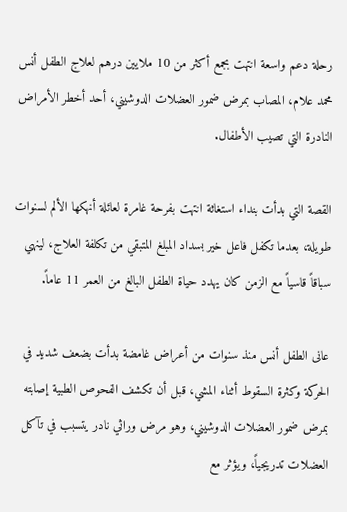رحلة دعم واسعة انتهت بجمع أكثر من 10 ملايين درهم لعلاج الطفل أنس محمد علام، المصاب بمرض ضمور العضلات الدوشيني، أحد أخطر الأمراض النادرة التي تصيب الأطفال.

القصة التي بدأت بنداء استغاثة انتهت بفرحة غامرة لعائلة أنهكها الألم لسنوات طويلة، بعدما تكفل فاعل خير بسداد المبلغ المتبقي من تكلفة العلاج، لينهي سباقاً قاسياً مع الزمن كان يهدد حياة الطفل البالغ من العمر 11 عاماً.

عانى الطفل أنس منذ سنوات من أعراض غامضة بدأت بضعف شديد في الحركة وكثرة السقوط أثناء المشي، قبل أن تكشف الفحوص الطبية إصابته بمرض ضمور العضلات الدوشيني، وهو مرض وراثي نادر يتسبب في تآكل العضلات تدريجياً، ويؤثر مع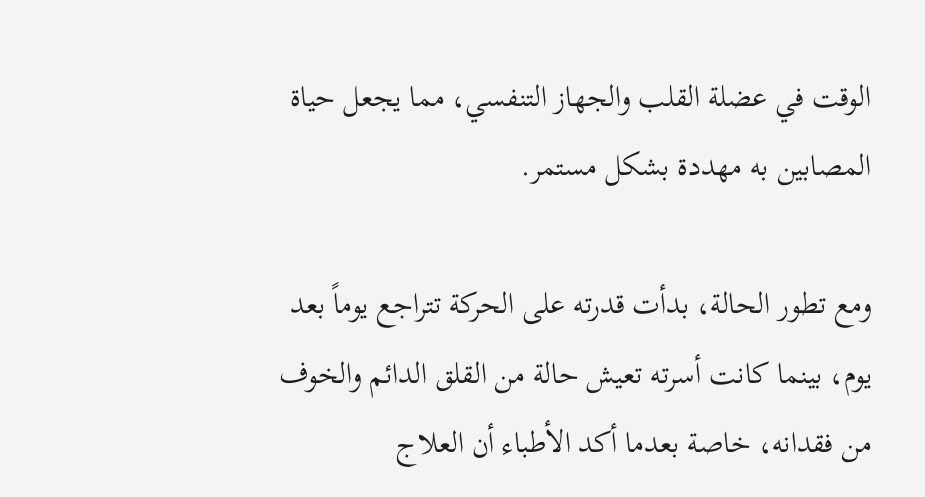الوقت في عضلة القلب والجهاز التنفسي، مما يجعل حياة المصابين به مهددة بشكل مستمر.

ومع تطور الحالة، بدأت قدرته على الحركة تتراجع يوماً بعد يوم، بينما كانت أسرته تعيش حالة من القلق الدائم والخوف من فقدانه، خاصة بعدما أكد الأطباء أن العلاج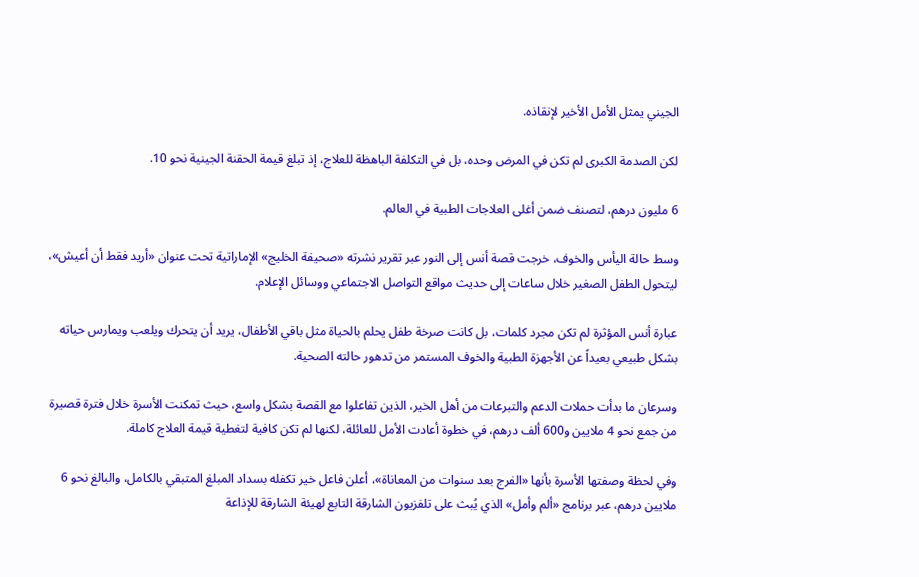الجيني يمثل الأمل الأخير لإنقاذه.

لكن الصدمة الكبرى لم تكن في المرض وحده، بل في التكلفة الباهظة للعلاج، إذ تبلغ قيمة الحقنة الجينية نحو 10.

6 مليون درهم، لتصنف ضمن أغلى العلاجات الطبية في العالم.

وسط حالة اليأس والخوف، خرجت قصة أنس إلى النور عبر تقرير نشرته «صحيفة الخليج» الإماراتية تحت عنوان «أريد فقط أن أعيش»، ليتحول الطفل الصغير خلال ساعات إلى حديث مواقع التواصل الاجتماعي ووسائل الإعلام.

عبارة أنس المؤثرة لم تكن مجرد كلمات، بل كانت صرخة طفل يحلم بالحياة مثل باقي الأطفال، يريد أن يتحرك ويلعب ويمارس حياته بشكل طبيعي بعيداً عن الأجهزة الطبية والخوف المستمر من تدهور حالته الصحية.

وسرعان ما بدأت حملات الدعم والتبرعات من أهل الخير، الذين تفاعلوا مع القصة بشكل واسع، حيث تمكنت الأسرة خلال فترة قصيرة من جمع نحو 4 ملايين و600 ألف درهم، في خطوة أعادت الأمل للعائلة، لكنها لم تكن كافية لتغطية قيمة العلاج كاملة.

وفي لحظة وصفتها الأسرة بأنها «الفرج بعد سنوات من المعاناة»، أعلن فاعل خير تكفله بسداد المبلغ المتبقي بالكامل، والبالغ نحو 6 ملايين درهم، عبر برنامج «ألم وأمل» الذي يُبث على تلفزيون الشارقة التابع لهيئة الشارقة للإذاعة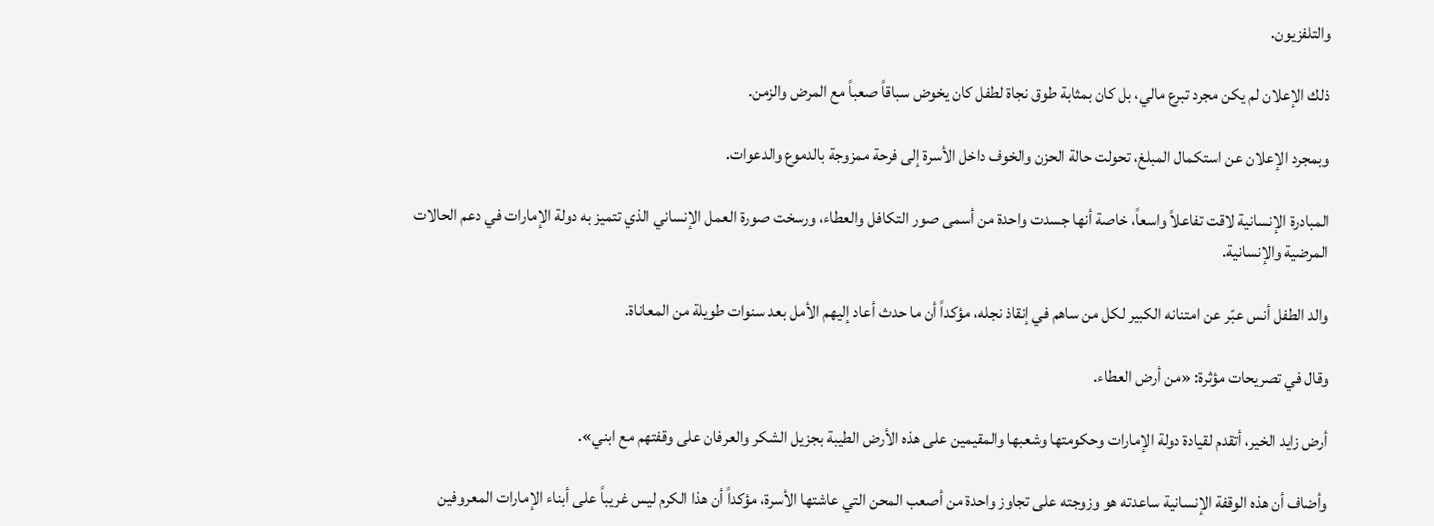والتلفزيون.

ذلك الإعلان لم يكن مجرد تبرع مالي، بل كان بمثابة طوق نجاة لطفل كان يخوض سباقاً صعباً مع المرض والزمن.

وبمجرد الإعلان عن استكمال المبلغ، تحولت حالة الحزن والخوف داخل الأسرة إلى فرحة ممزوجة بالدموع والدعوات.

المبادرة الإنسانية لاقت تفاعلاً واسعاً، خاصة أنها جسدت واحدة من أسمى صور التكافل والعطاء، ورسخت صورة العمل الإنساني الذي تتميز به دولة الإمارات في دعم الحالات المرضية والإنسانية.

والد الطفل أنس عبّر عن امتنانه الكبير لكل من ساهم في إنقاذ نجله، مؤكداً أن ما حدث أعاد إليهم الأمل بعد سنوات طويلة من المعاناة.

وقال في تصريحات مؤثرة: «من أرض العطاء.

أرض زايد الخير، أتقدم لقيادة دولة الإمارات وحكومتها وشعبها والمقيمين على هذه الأرض الطيبة بجزيل الشكر والعرفان على وقفتهم مع ابني».

وأضاف أن هذه الوقفة الإنسانية ساعدته هو وزوجته على تجاوز واحدة من أصعب المحن التي عاشتها الأسرة، مؤكداً أن هذا الكرم ليس غريباً على أبناء الإمارات المعروفين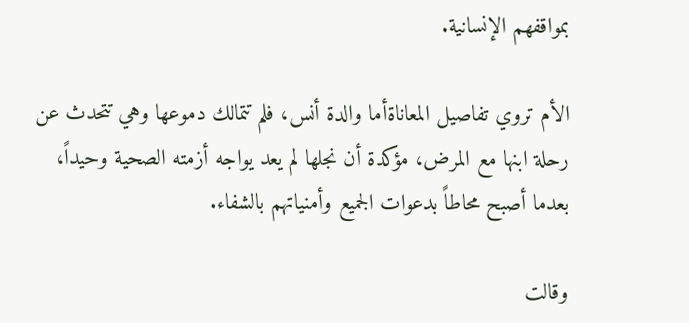بمواقفهم الإنسانية.

الأم تروي تفاصيل المعاناةأما والدة أنس، فلم تتمالك دموعها وهي تتحدث عن رحلة ابنها مع المرض، مؤكدة أن نجلها لم يعد يواجه أزمته الصحية وحيداً، بعدما أصبح محاطاً بدعوات الجميع وأمنياتهم بالشفاء.

وقالت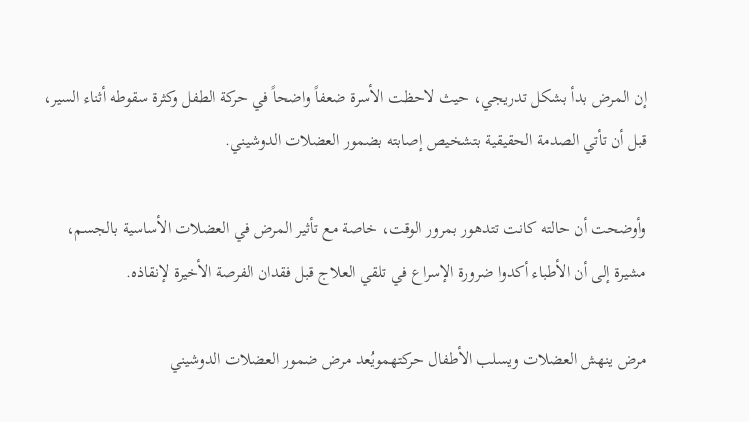إن المرض بدأ بشكل تدريجي، حيث لاحظت الأسرة ضعفاً واضحاً في حركة الطفل وكثرة سقوطه أثناء السير، قبل أن تأتي الصدمة الحقيقية بتشخيص إصابته بضمور العضلات الدوشيني.

وأوضحت أن حالته كانت تتدهور بمرور الوقت، خاصة مع تأثير المرض في العضلات الأساسية بالجسم، مشيرة إلى أن الأطباء أكدوا ضرورة الإسراع في تلقي العلاج قبل فقدان الفرصة الأخيرة لإنقاذه.

مرض ينهش العضلات ويسلب الأطفال حركتهمويُعد مرض ضمور العضلات الدوشيني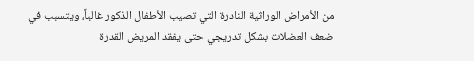من الأمراض الوراثية النادرة التي تصيب الأطفال الذكور غالباً، ويتسبب في ضعف العضلات بشكل تدريجي حتى يفقد المريض القدرة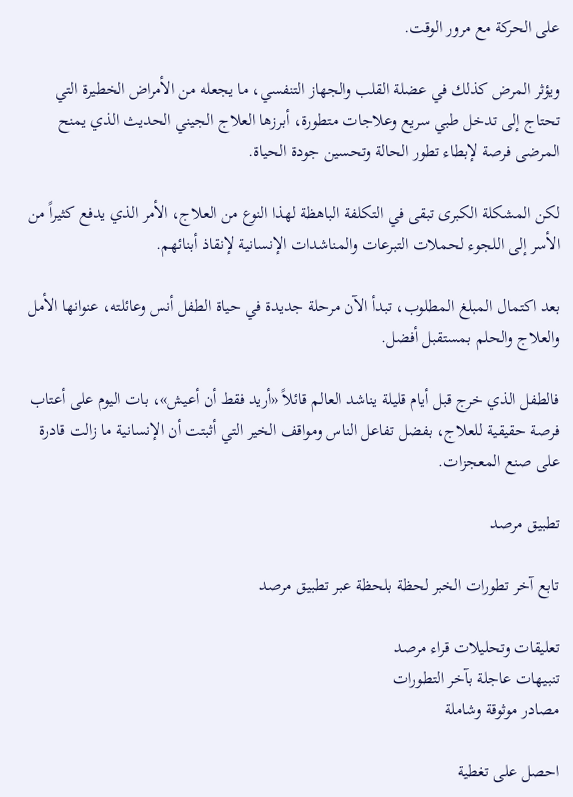على الحركة مع مرور الوقت.

ويؤثر المرض كذلك في عضلة القلب والجهاز التنفسي، ما يجعله من الأمراض الخطيرة التي تحتاج إلى تدخل طبي سريع وعلاجات متطورة، أبرزها العلاج الجيني الحديث الذي يمنح المرضى فرصة لإبطاء تطور الحالة وتحسين جودة الحياة.

لكن المشكلة الكبرى تبقى في التكلفة الباهظة لهذا النوع من العلاج، الأمر الذي يدفع كثيراً من الأسر إلى اللجوء لحملات التبرعات والمناشدات الإنسانية لإنقاذ أبنائهم.

بعد اكتمال المبلغ المطلوب، تبدأ الآن مرحلة جديدة في حياة الطفل أنس وعائلته، عنوانها الأمل والعلاج والحلم بمستقبل أفضل.

فالطفل الذي خرج قبل أيام قليلة يناشد العالم قائلاً «أريد فقط أن أعيش»، بات اليوم على أعتاب فرصة حقيقية للعلاج، بفضل تفاعل الناس ومواقف الخير التي أثبتت أن الإنسانية ما زالت قادرة على صنع المعجزات.

تطبيق مرصد

تابع آخر تطورات الخبر لحظة بلحظة عبر تطبيق مرصد

تعليقات وتحليلات قراء مرصد
تنبيهات عاجلة بآخر التطورات
مصادر موثوقة وشاملة

احصل على تغطية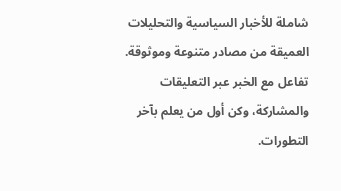شاملة للأخبار السياسية والتحليلات العميقة من مصادر متنوعة وموثوقة. تفاعل مع الخبر عبر التعليقات والمشاركة، وكن أول من يعلم بآخر التطورات.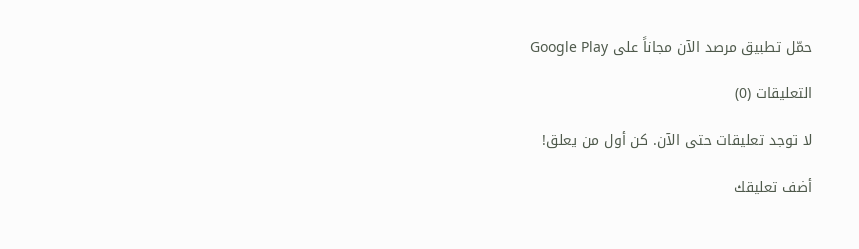حمّل تطبيق مرصد الآن مجاناً على Google Play

التعليقات (0)

لا توجد تعليقات حتى الآن. كن أول من يعلق!

أضف تعليقك